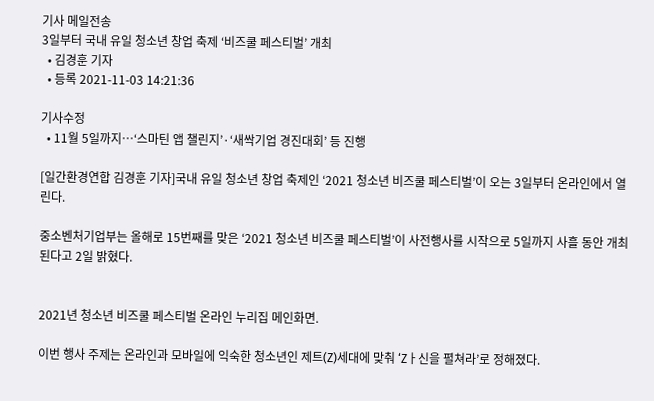기사 메일전송
3일부터 국내 유일 청소년 창업 축제 ‘비즈쿨 페스티벌’ 개최
  • 김경훈 기자
  • 등록 2021-11-03 14:21:36

기사수정
  • 11월 5일까지…‘스마틴 앱 챌린지’·‘새싹기업 경진대회’ 등 진행

[일간환경연합 김경훈 기자]국내 유일 청소년 창업 축제인 ‘2021 청소년 비즈쿨 페스티벌’이 오는 3일부터 온라인에서 열린다.

중소벤처기업부는 올해로 15번째를 맞은 ‘2021 청소년 비즈쿨 페스티벌’이 사전행사를 시작으로 5일까지 사흘 동안 개최된다고 2일 밝혔다.


2021년 청소년 비즈쿨 페스티벌 온라인 누리집 메인화면.

이번 행사 주제는 온라인과 모바일에 익숙한 청소년인 제트(Z)세대에 맞춰 ‘Zㅏ신을 펼쳐라’로 정해졌다.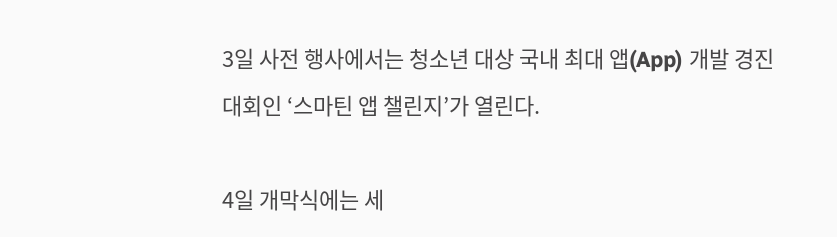3일 사전 행사에서는 청소년 대상 국내 최대 앱(App) 개발 경진대회인 ‘스마틴 앱 챌린지’가 열린다.

4일 개막식에는 세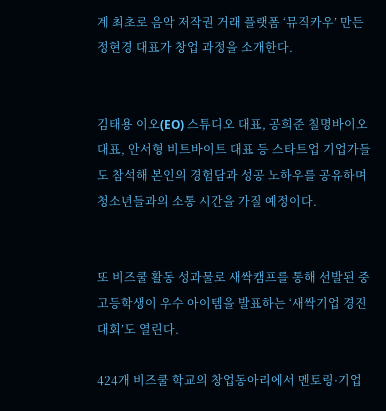계 최초로 음악 저작권 거래 플랫폼 ‘뮤직카우’ 만든 정현경 대표가 창업 과정을 소개한다.


김태용 이오(EO) 스튜디오 대표, 공희준 칠명바이오 대표, 안서형 비트바이트 대표 등 스타트업 기업가들도 참석해 본인의 경험담과 성공 노하우를 공유하며 청소년들과의 소통 시간을 가질 예정이다.


또 비즈쿨 활동 성과물로 새싹캠프를 통해 선발된 중고등학생이 우수 아이템을 발표하는 ‘새싹기업 경진대회’도 열린다.

424개 비즈쿨 학교의 창업동아리에서 멘토링·기업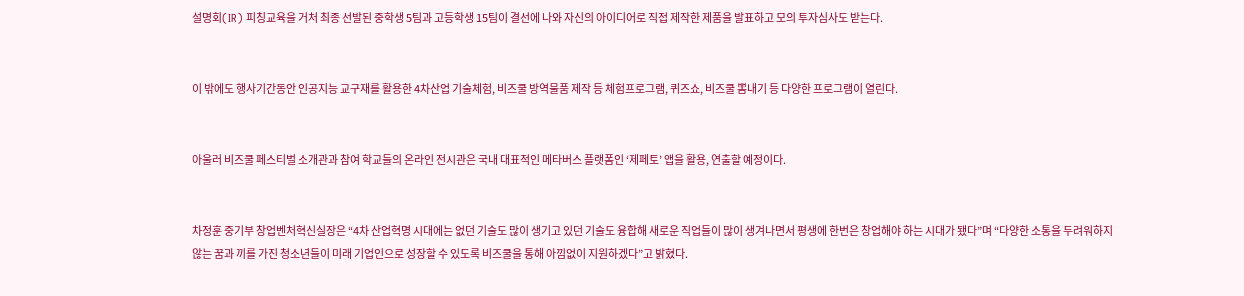설명회(IR) 피칭교육을 거처 최종 선발된 중학생 5팀과 고등학생 15팀이 결선에 나와 자신의 아이디어로 직접 제작한 제품을 발표하고 모의 투자심사도 받는다.


이 밖에도 행사기간동안 인공지능 교구재를 활용한 4차산업 기술체험, 비즈쿨 방역물품 제작 등 체험프로그램, 퀴즈쇼, 비즈쿨 뽐내기 등 다양한 프로그램이 열린다.


아울러 비즈쿨 페스티벌 소개관과 참여 학교들의 온라인 전시관은 국내 대표적인 메타버스 플랫폼인 ‘제페토’ 앱을 활용, 연출할 예정이다.


차정훈 중기부 창업벤처혁신실장은 “4차 산업혁명 시대에는 없던 기술도 많이 생기고 있던 기술도 융합해 새로운 직업들이 많이 생겨나면서 평생에 한번은 창업해야 하는 시대가 됐다”며 “다양한 소통을 두려워하지 않는 꿈과 끼를 가진 청소년들이 미래 기업인으로 성장할 수 있도록 비즈쿨을 통해 아낌없이 지원하겠다”고 밝혔다.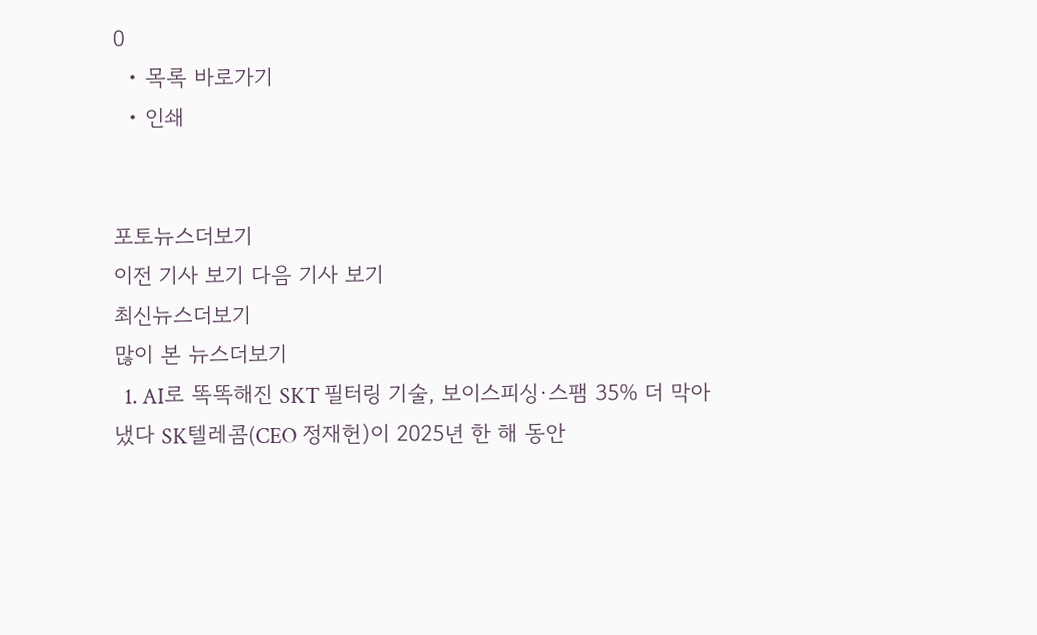0
  • 목록 바로가기
  • 인쇄


포토뉴스더보기
이전 기사 보기 다음 기사 보기
최신뉴스더보기
많이 본 뉴스더보기
  1. AI로 똑똑해진 SKT 필터링 기술, 보이스피싱·스팸 35% 더 막아냈다 SK텔레콤(CEO 정재헌)이 2025년 한 해 동안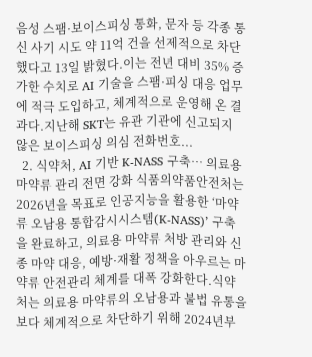음성 스팸·보이스피싱 통화, 문자 등 각종 통신 사기 시도 약 11억 건을 선제적으로 차단했다고 13일 밝혔다.이는 전년 대비 35% 증가한 수치로 AI 기술을 스팸·피싱 대응 업무에 적극 도입하고, 체계적으로 운영해 온 결과다.지난해 SKT는 유관 기관에 신고되지 않은 보이스피싱 의심 전화번호...
  2. 식약처, AI 기반 K-NASS 구축… 의료용 마약류 관리 전면 강화 식품의약품안전처는 2026년을 목표로 인공지능을 활용한 ‘마약류 오남용 통합감시시스템(K-NASS)’ 구축을 완료하고, 의료용 마약류 처방 관리와 신종 마약 대응, 예방·재활 정책을 아우르는 마약류 안전관리 체계를 대폭 강화한다.식약처는 의료용 마약류의 오남용과 불법 유통을 보다 체계적으로 차단하기 위해 2024년부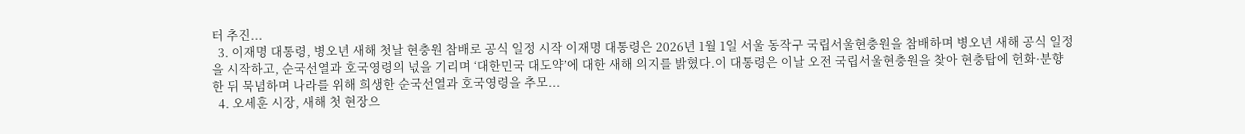터 추진...
  3. 이재명 대통령, 병오년 새해 첫날 현충원 참배로 공식 일정 시작 이재명 대통령은 2026년 1월 1일 서울 동작구 국립서울현충원을 참배하며 병오년 새해 공식 일정을 시작하고, 순국선열과 호국영령의 넋을 기리며 ‘대한민국 대도약’에 대한 새해 의지를 밝혔다.이 대통령은 이날 오전 국립서울현충원을 찾아 현충탑에 헌화·분향한 뒤 묵념하며 나라를 위해 희생한 순국선열과 호국영령을 추모...
  4. 오세훈 시장, 새해 첫 현장으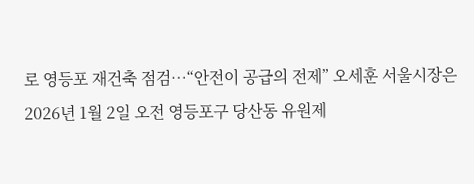로 영등포 재건축 점검…“안전이 공급의 전제” 오세훈 서울시장은 2026년 1월 2일 오전 영등포구 당산동 유원제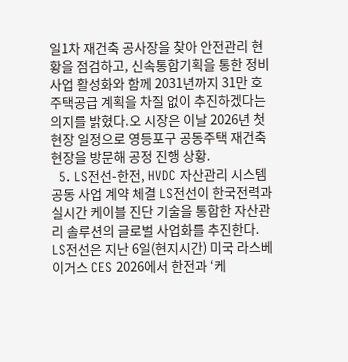일1차 재건축 공사장을 찾아 안전관리 현황을 점검하고, 신속통합기획을 통한 정비사업 활성화와 함께 2031년까지 31만 호 주택공급 계획을 차질 없이 추진하겠다는 의지를 밝혔다.오 시장은 이날 2026년 첫 현장 일정으로 영등포구 공동주택 재건축 현장을 방문해 공정 진행 상황.
  5. LS전선-한전, HVDC 자산관리 시스템 공동 사업 계약 체결 LS전선이 한국전력과 실시간 케이블 진단 기술을 통합한 자산관리 솔루션의 글로벌 사업화를 추진한다.  LS전선은 지난 6일(현지시간) 미국 라스베이거스 CES 2026에서 한전과 ‘케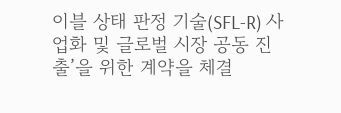이블 상태 판정 기술(SFL-R) 사업화 및 글로벌 시장 공동 진출’을 위한 계약을 체결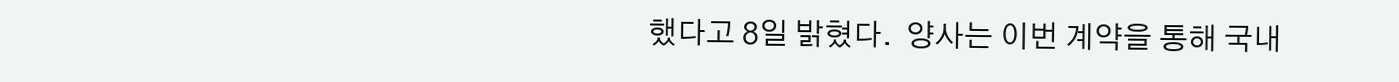했다고 8일 밝혔다.  양사는 이번 계약을 통해 국내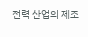전력 산업의 제조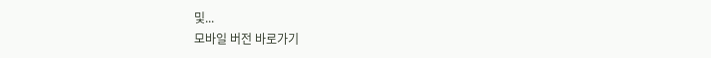및...
모바일 버전 바로가기